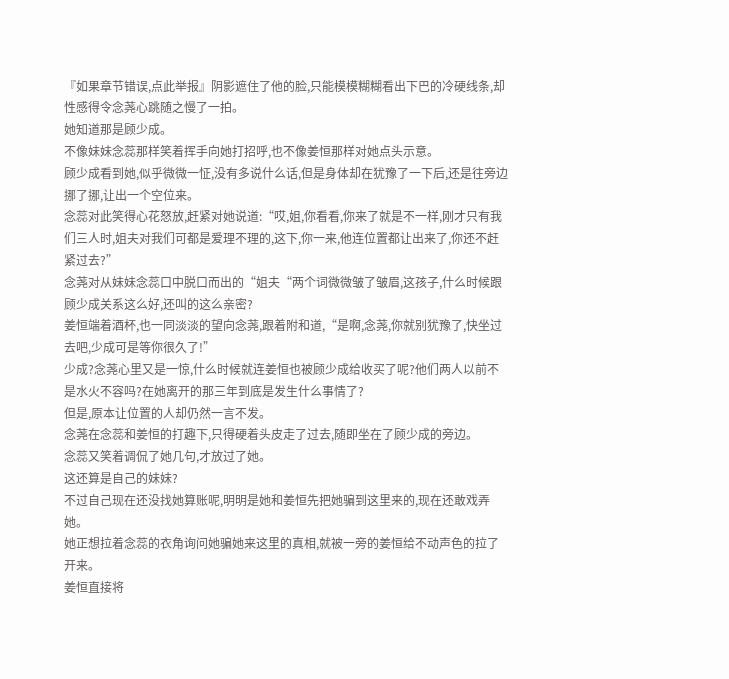『如果章节错误,点此举报』阴影遮住了他的脸,只能模模糊糊看出下巴的冷硬线条,却性感得令念荛心跳随之慢了一拍。
她知道那是顾少成。
不像妹妹念蕊那样笑着挥手向她打招呼,也不像姜恒那样对她点头示意。
顾少成看到她,似乎微微一怔,没有多说什么话,但是身体却在犹豫了一下后,还是往旁边挪了挪,让出一个空位来。
念蕊对此笑得心花怒放,赶紧对她说道:“哎,姐,你看看,你来了就是不一样,刚才只有我们三人时,姐夫对我们可都是爱理不理的,这下,你一来,他连位置都让出来了,你还不赶紧过去?”
念荛对从妹妹念蕊口中脱口而出的“姐夫“两个词微微皱了皱眉,这孩子,什么时候跟顾少成关系这么好,还叫的这么亲密?
姜恒端着酒杯,也一同淡淡的望向念荛,跟着附和道,“是啊,念荛,你就别犹豫了,快坐过去吧,少成可是等你很久了!”
少成?念荛心里又是一惊,什么时候就连姜恒也被顾少成给收买了呢?他们两人以前不是水火不容吗?在她离开的那三年到底是发生什么事情了?
但是,原本让位置的人却仍然一言不发。
念荛在念蕊和姜恒的打趣下,只得硬着头皮走了过去,随即坐在了顾少成的旁边。
念蕊又笑着调侃了她几句,才放过了她。
这还算是自己的妹妹?
不过自己现在还没找她算账呢,明明是她和姜恒先把她骗到这里来的,现在还敢戏弄她。
她正想拉着念蕊的衣角询问她骗她来这里的真相,就被一旁的姜恒给不动声色的拉了开来。
姜恒直接将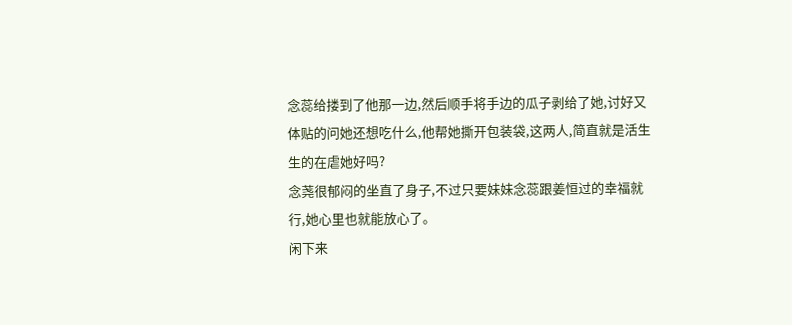念蕊给搂到了他那一边,然后顺手将手边的瓜子剥给了她,讨好又体贴的问她还想吃什么,他帮她撕开包装袋,这两人,简直就是活生生的在虐她好吗?
念荛很郁闷的坐直了身子,不过只要妹妹念蕊跟姜恒过的幸福就行,她心里也就能放心了。
闲下来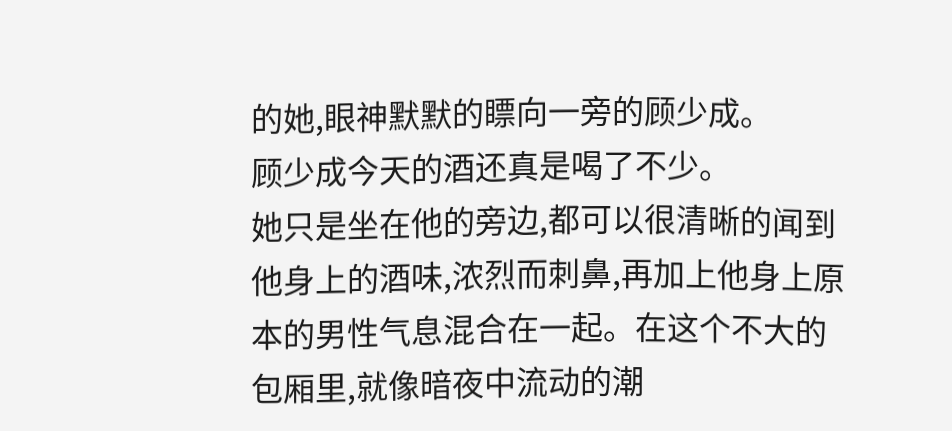的她,眼神默默的瞟向一旁的顾少成。
顾少成今天的酒还真是喝了不少。
她只是坐在他的旁边,都可以很清晰的闻到他身上的酒味,浓烈而刺鼻,再加上他身上原本的男性气息混合在一起。在这个不大的包厢里,就像暗夜中流动的潮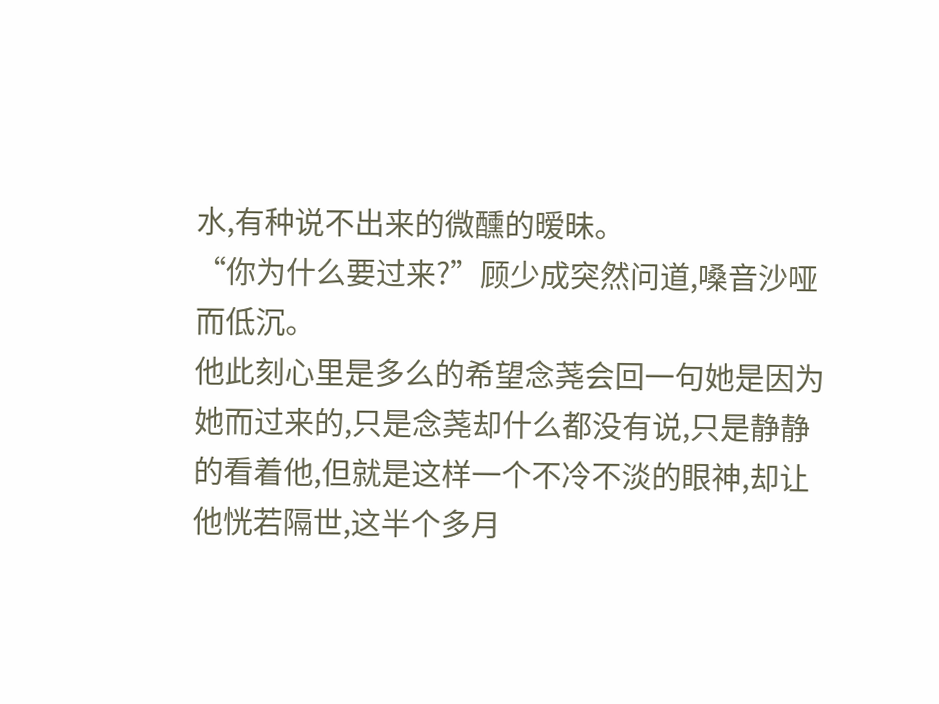水,有种说不出来的微醺的暧昧。
“你为什么要过来?”顾少成突然问道,嗓音沙哑而低沉。
他此刻心里是多么的希望念荛会回一句她是因为她而过来的,只是念荛却什么都没有说,只是静静的看着他,但就是这样一个不冷不淡的眼神,却让他恍若隔世,这半个多月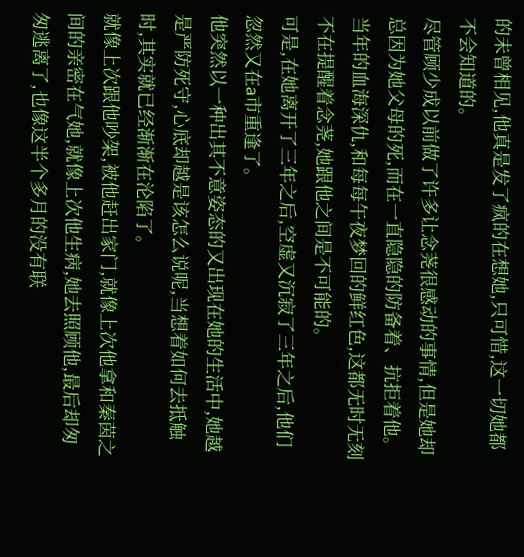的未曾相见,他真是发了疯的在想她,只可惜,这一切她都不会知道的。
尽管顾少成以前做了许多让念荛很感动的事情,但是她却总因为她父母的死,而在一直隐隐的防备着、抗拒着他。当年的血海深仇,和每每午夜梦回的鲜红色,这都无时无刻不在提醒着念荛,她跟他之间是不可能的。
可是,在她离开了三年之后,空虚又沉寂了三年之后,他们忽然又在a市重逢了。
他突然以一种出其不意姿态的又出现在她的生活中,她越是严防死守,心底却越是该怎么说呢,当想着如何去抵触时,其实就已经渐渐在沦陷了。
就像上次跟他吵架,被他赶出家门,就像上次他拿和秦茵之间的亲密在气她,就像上次他生病,她去照顾他,最后却匆匆逃离了,也像这半个多月的没有联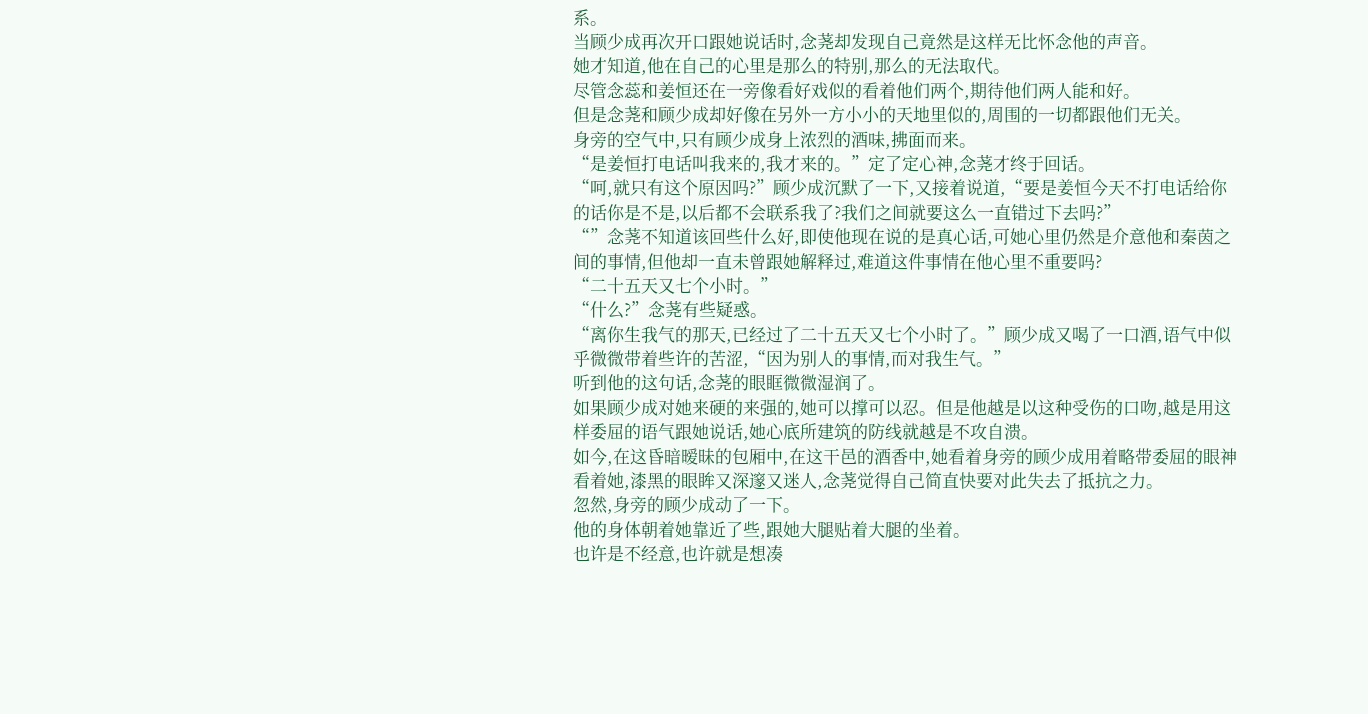系。
当顾少成再次开口跟她说话时,念荛却发现自己竟然是这样无比怀念他的声音。
她才知道,他在自己的心里是那么的特别,那么的无法取代。
尽管念蕊和姜恒还在一旁像看好戏似的看着他们两个,期待他们两人能和好。
但是念荛和顾少成却好像在另外一方小小的天地里似的,周围的一切都跟他们无关。
身旁的空气中,只有顾少成身上浓烈的酒味,拂面而来。
“是姜恒打电话叫我来的,我才来的。”定了定心神,念荛才终于回话。
“呵,就只有这个原因吗?”顾少成沉默了一下,又接着说道,“要是姜恒今天不打电话给你的话你是不是,以后都不会联系我了?我们之间就要这么一直错过下去吗?”
“”念荛不知道该回些什么好,即使他现在说的是真心话,可她心里仍然是介意他和秦茵之间的事情,但他却一直未曾跟她解释过,难道这件事情在他心里不重要吗?
“二十五天又七个小时。”
“什么?”念荛有些疑惑。
“离你生我气的那天,已经过了二十五天又七个小时了。”顾少成又喝了一口酒,语气中似乎微微带着些许的苦涩,“因为别人的事情,而对我生气。”
听到他的这句话,念荛的眼眶微微湿润了。
如果顾少成对她来硬的来强的,她可以撑可以忍。但是他越是以这种受伤的口吻,越是用这样委屈的语气跟她说话,她心底所建筑的防线就越是不攻自溃。
如今,在这昏暗暧昧的包厢中,在这干邑的酒香中,她看着身旁的顾少成用着略带委屈的眼神看着她,漆黑的眼眸又深邃又迷人,念荛觉得自己简直快要对此失去了抵抗之力。
忽然,身旁的顾少成动了一下。
他的身体朝着她靠近了些,跟她大腿贴着大腿的坐着。
也许是不经意,也许就是想凑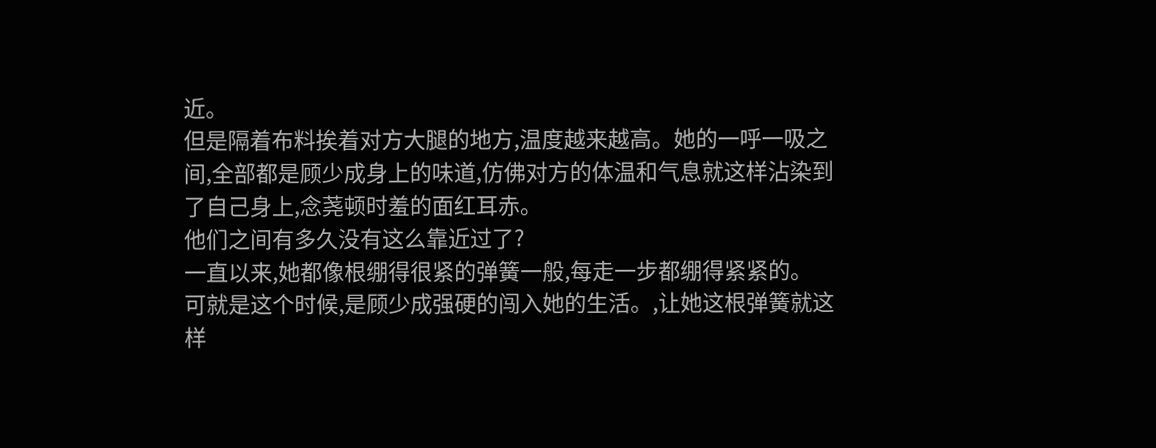近。
但是隔着布料挨着对方大腿的地方,温度越来越高。她的一呼一吸之间,全部都是顾少成身上的味道,仿佛对方的体温和气息就这样沾染到了自己身上,念荛顿时羞的面红耳赤。
他们之间有多久没有这么靠近过了?
一直以来,她都像根绷得很紧的弹簧一般,每走一步都绷得紧紧的。
可就是这个时候,是顾少成强硬的闯入她的生活。,让她这根弹簧就这样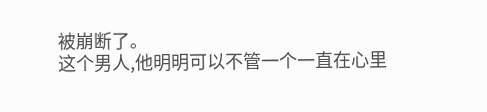被崩断了。
这个男人,他明明可以不管一个一直在心里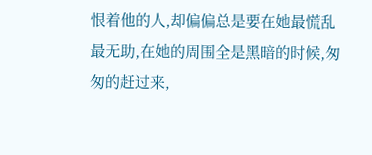恨着他的人,却偏偏总是要在她最慌乱最无助,在她的周围全是黑暗的时候,匆匆的赶过来,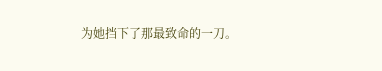为她挡下了那最致命的一刀。